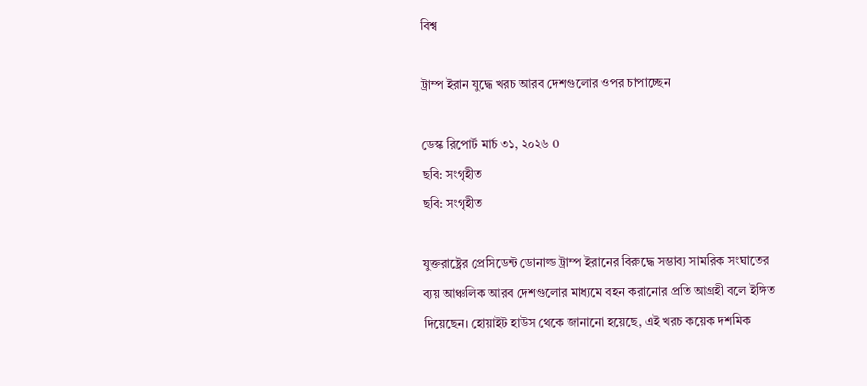বিশ্ব

ট্রাম্প ইরান যুদ্ধে খরচ আরব দেশগুলোর ওপর চাপাচ্ছেন

ডেস্ক রিপোর্ট মার্চ ৩১, ২০২৬ 0
ছবি: সংগৃহীত
ছবি: সংগৃহীত

যুক্তরাষ্ট্রের প্রেসিডেন্ট ডোনাল্ড ট্রাম্প ইরানের বিরুদ্ধে সম্ভাব্য সামরিক সংঘাতের ব্যয় আঞ্চলিক আরব দেশগুলোর মাধ্যমে বহন করানোর প্রতি আগ্রহী বলে ইঙ্গিত দিয়েছেন। হোয়াইট হাউস থেকে জানানো হয়েছে, এই খরচ কয়েক দশমিক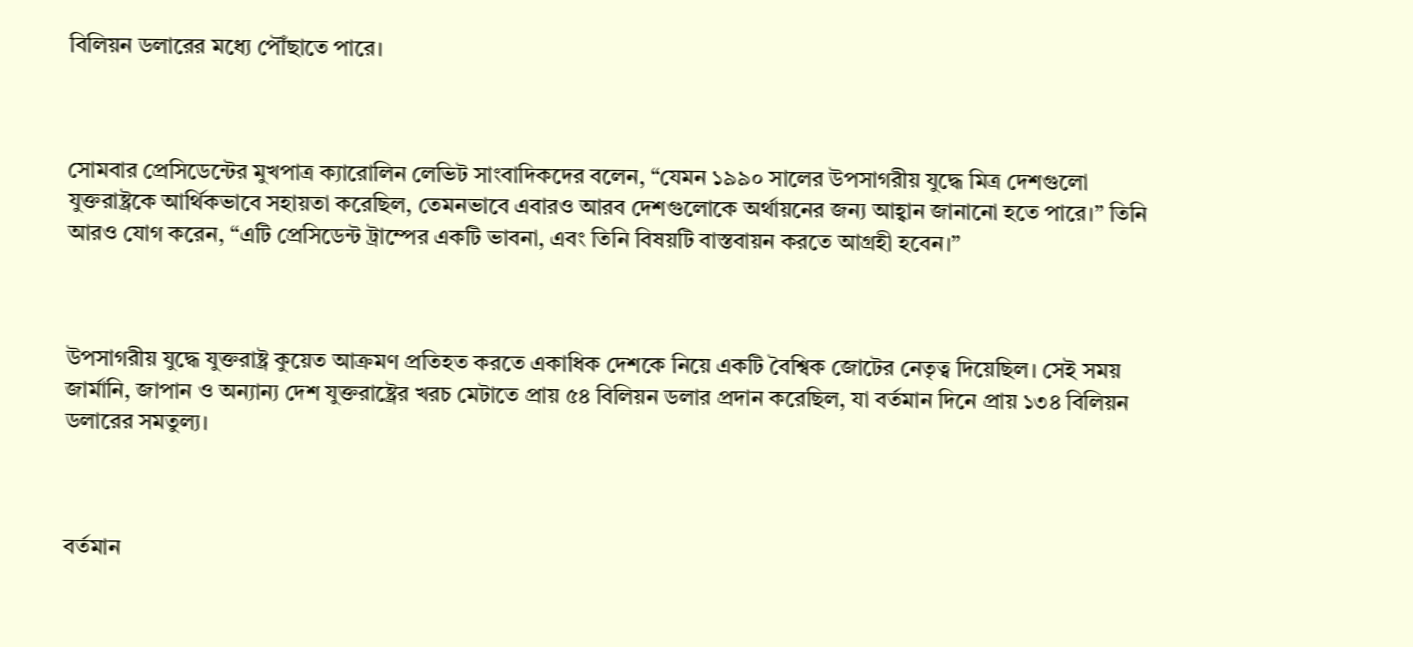বিলিয়ন ডলারের মধ্যে পৌঁছাতে পারে।



সোমবার প্রেসিডেন্টের মুখপাত্র ক্যারোলিন লেভিট সাংবাদিকদের বলেন, “যেমন ১৯৯০ সালের উপসাগরীয় যুদ্ধে মিত্র দেশগুলো যুক্তরাষ্ট্রকে আর্থিকভাবে সহায়তা করেছিল, তেমনভাবে এবারও আরব দেশগুলোকে অর্থায়নের জন্য আহ্বান জানানো হতে পারে।” তিনি আরও যোগ করেন, “এটি প্রেসিডেন্ট ট্রাম্পের একটি ভাবনা, এবং তিনি বিষয়টি বাস্তবায়ন করতে আগ্রহী হবেন।”



উপসাগরীয় যুদ্ধে যুক্তরাষ্ট্র কুয়েত আক্রমণ প্রতিহত করতে একাধিক দেশকে নিয়ে একটি বৈশ্বিক জোটের নেতৃত্ব দিয়েছিল। সেই সময় জার্মানি, জাপান ও অন্যান্য দেশ যুক্তরাষ্ট্রের খরচ মেটাতে প্রায় ৫৪ বিলিয়ন ডলার প্রদান করেছিল, যা বর্তমান দিনে প্রায় ১৩৪ বিলিয়ন ডলারের সমতুল্য।



বর্তমান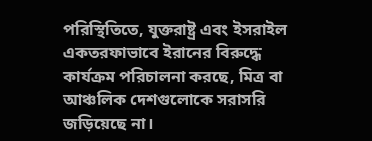পরিস্থিতিতে, যুক্তরাষ্ট্র এবং ইসরাইল একতরফাভাবে ইরানের বিরুদ্ধে কার্যক্রম পরিচালনা করছে, মিত্র বা আঞ্চলিক দেশগুলোকে সরাসরি জড়িয়েছে না।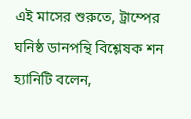এই মাসের শুরুতে, ট্রাম্পের ঘনিষ্ঠ ডানপন্থি বিশ্লেষক শন হ্যানিটি বলেন,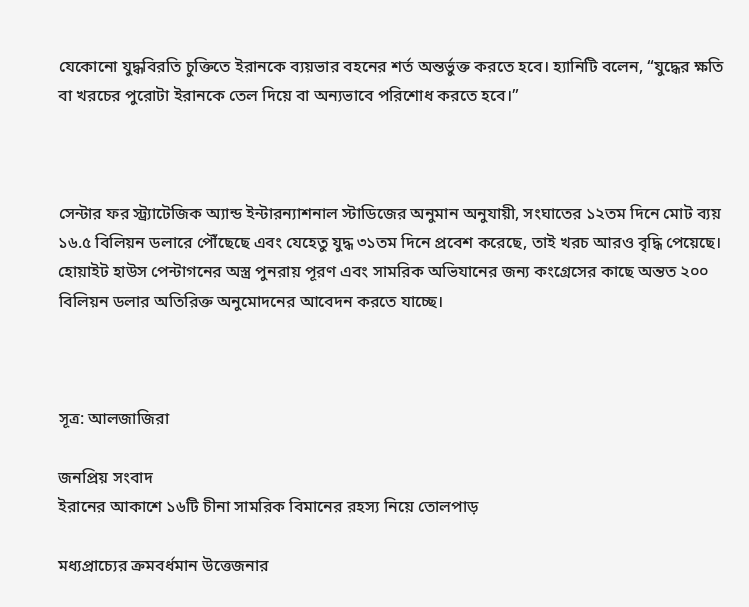যেকোনো যুদ্ধবিরতি চুক্তিতে ইরানকে ব্যয়ভার বহনের শর্ত অন্তর্ভুক্ত করতে হবে। হ্যানিটি বলেন, “যুদ্ধের ক্ষতি বা খরচের পুরোটা ইরানকে তেল দিয়ে বা অন্যভাবে পরিশোধ করতে হবে।”



সেন্টার ফর স্ট্র্যাটেজিক অ্যান্ড ইন্টারন্যাশনাল স্টাডিজের অনুমান অনুযায়ী, সংঘাতের ১২তম দিনে মোট ব্যয় ১৬.৫ বিলিয়ন ডলারে পৌঁছেছে এবং যেহেতু যুদ্ধ ৩১তম দিনে প্রবেশ করেছে, তাই খরচ আরও বৃদ্ধি পেয়েছে। হোয়াইট হাউস পেন্টাগনের অস্ত্র পুনরায় পূরণ এবং সামরিক অভিযানের জন্য কংগ্রেসের কাছে অন্তত ২০০ বিলিয়ন ডলার অতিরিক্ত অনুমোদনের আবেদন করতে যাচ্ছে।



সূত্র: আলজাজিরা

জনপ্রিয় সংবাদ
ইরানের আকাশে ১৬টি চীনা সামরিক বিমানের রহস্য নিয়ে তোলপাড়

মধ্যপ্রাচ্যের ক্রমবর্ধমান উত্তেজনার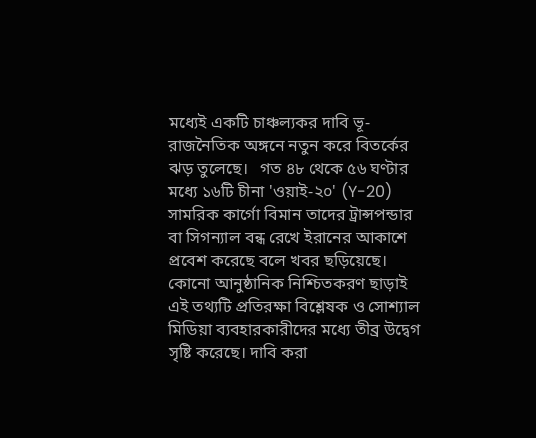মধ্যেই একটি চাঞ্চল্যকর দাবি ভূ-রাজনৈতিক অঙ্গনে নতুন করে বিতর্কের ঝড় তুলেছে।   গত ৪৮ থেকে ৫৬ ঘণ্টার মধ্যে ১৬টি চীনা 'ওয়াই-২০' (Y-20) সামরিক কার্গো বিমান তাদের ট্রান্সপন্ডার বা সিগন্যাল বন্ধ রেখে ইরানের আকাশে প্রবেশ করেছে বলে খবর ছড়িয়েছে। কোনো আনুষ্ঠানিক নিশ্চিতকরণ ছাড়াই এই তথ্যটি প্রতিরক্ষা বিশ্লেষক ও সোশ্যাল মিডিয়া ব্যবহারকারীদের মধ্যে তীব্র উদ্বেগ সৃষ্টি করেছে। দাবি করা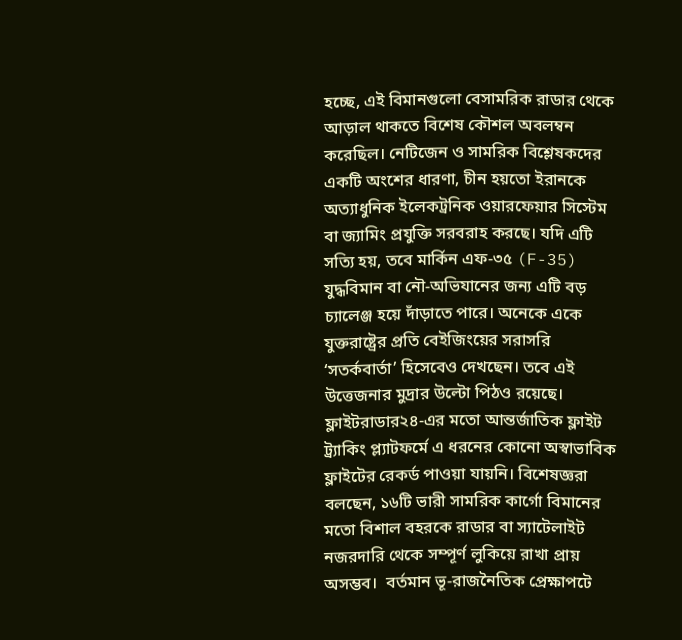হচ্ছে, এই বিমানগুলো বেসামরিক রাডার থেকে আড়াল থাকতে বিশেষ কৌশল অবলম্বন করেছিল। নেটিজেন ও সামরিক বিশ্লেষকদের একটি অংশের ধারণা, চীন হয়তো ইরানকে অত্যাধুনিক ইলেকট্রনিক ওয়ারফেয়ার সিস্টেম বা জ্যামিং প্রযুক্তি সরবরাহ করছে। যদি এটি সত্যি হয়, তবে মার্কিন এফ-৩৫ (F-35) যুদ্ধবিমান বা নৌ-অভিযানের জন্য এটি বড় চ্যালেঞ্জ হয়ে দাঁড়াতে পারে। অনেকে একে যুক্তরাষ্ট্রের প্রতি বেইজিংয়ের সরাসরি ‘সতর্কবার্তা’ হিসেবেও দেখছেন। তবে এই উত্তেজনার মুদ্রার উল্টো পিঠও রয়েছে। ফ্লাইটরাডার২৪-এর মতো আন্তর্জাতিক ফ্লাইট ট্র্যাকিং প্ল্যাটফর্মে এ ধরনের কোনো অস্বাভাবিক ফ্লাইটের রেকর্ড পাওয়া যায়নি। বিশেষজ্ঞরা বলছেন, ১৬টি ভারী সামরিক কার্গো বিমানের মতো বিশাল বহরকে রাডার বা স্যাটেলাইট নজরদারি থেকে সম্পূর্ণ লুকিয়ে রাখা প্রায় অসম্ভব।  বর্তমান ভূ-রাজনৈতিক প্রেক্ষাপটে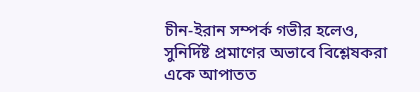চীন-ইরান সম্পর্ক গভীর হলেও, সুনির্দিষ্ট প্রমাণের অভাবে বিশ্লেষকরা একে আপাতত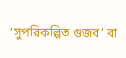‘সুপরিকল্পিত গুজব’ বা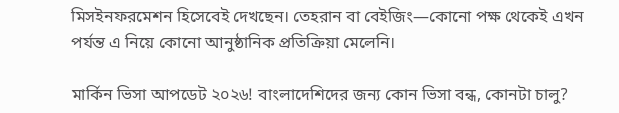মিসইনফরমেশন হিসেবেই দেখছেন। তেহরান বা বেইজিং—কোনো পক্ষ থেকেই এখন পর্যন্ত এ নিয়ে কোনো আনুষ্ঠানিক প্রতিক্রিয়া মেলেনি।

মার্কিন ভিসা আপডেট ২০২৬! বাংলাদেশিদের জন্য কোন ভিসা বন্ধ, কোনটা চালু?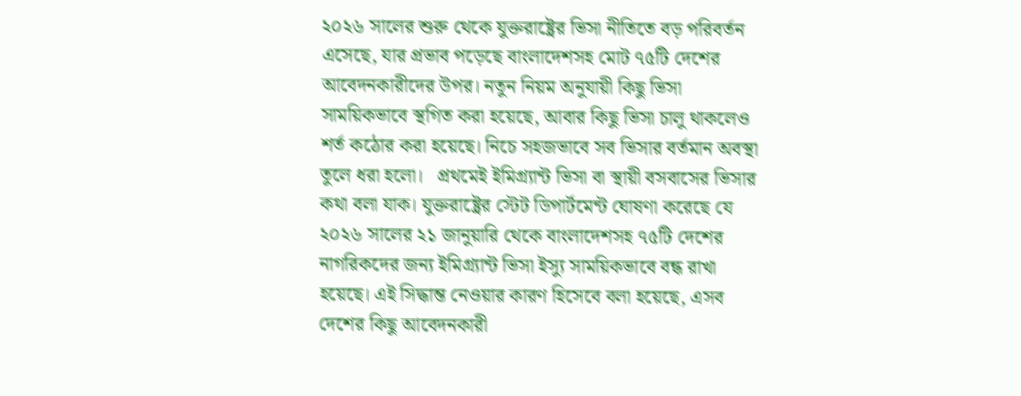২০২৬ সালের শুরু থেকে যুক্তরাষ্ট্রের ভিসা নীতিতে বড় পরিবর্তন এসেছে, যার প্রভাব পড়েছে বাংলাদেশসহ মোট ৭৫টি দেশের আবেদনকারীদের উপর। নতুন নিয়ম অনুযায়ী কিছু ভিসা সাময়িকভাবে স্থগিত করা হয়েছে, আবার কিছু ভিসা চালু থাকলেও শর্ত কঠোর করা হয়েছে। নিচে সহজভাবে সব ভিসার বর্তমান অবস্থা তুলে ধরা হলো।   প্রথমেই ইমিগ্র্যান্ট ভিসা বা স্থায়ী বসবাসের ভিসার কথা বলা যাক। যুক্তরাষ্ট্রের স্টেট ডিপার্টমেন্ট ঘোষণা করেছে যে ২০২৬ সালের ২১ জানুয়ারি থেকে বাংলাদেশসহ ৭৫টি দেশের নাগরিকদের জন্য ইমিগ্র্যান্ট ভিসা ইস্যু সাময়িকভাবে বন্ধ রাখা হয়েছে। এই সিদ্ধান্ত নেওয়ার কারণ হিসেবে বলা হয়েছে, এসব দেশের কিছু আবেদনকারী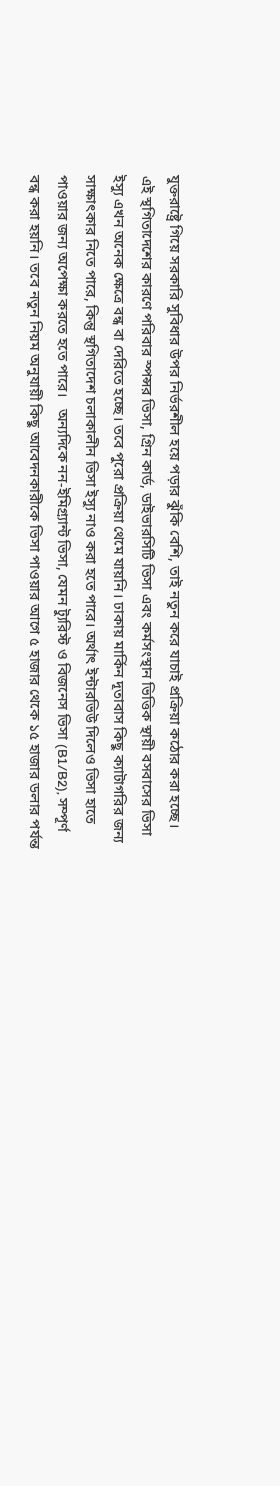যুক্তরাষ্ট্রে গিয়ে সরকারি সুবিধার উপর নির্ভরশীল হয়ে পড়ার ঝুঁকি বেশি, তাই নতুন করে যাচাই প্রক্রিয়া কঠোর করা হচ্ছে।   এই স্থগিতাদেশের কারণে পরিবার স্পন্সর ভিসা, গ্রিন কার্ড, ডাইভারসিটি ভিসা এবং কর্মসংস্থান ভিত্তিক স্থায়ী বসবাসের ভিসা ইস্যু এখন অনেক ক্ষেত্রে বন্ধ বা দেরিতে হচ্ছে। তবে পুরো প্রক্রিয়া থেমে যায়নি। ঢাকায় মার্কিন দূতাবাস কিছু ক্যাটাগরির জন্য সাক্ষাৎকার নিতে পারে, কিন্তু স্থগিতাদেশ চলাকালীন ভিসা ইস্যু নাও করা হতে পারে। অর্থাৎ ইন্টারভিউ দিলেও ভিসা হাতে পাওয়ার জন্য অপেক্ষা করতে হতে পারে।   অন্যদিকে নন-ইমিগ্র্যান্ট ভিসা, যেমন ট্যুরিস্ট ও বিজনেস ভিসা (B1/B2), সম্পূর্ণ বন্ধ করা হয়নি। তবে নতুন নিয়ম অনুযায়ী কিছু আবেদনকারীকে ভিসা পাওয়ার আগে ৫ হাজার থেকে ১৫ হাজার ডলার পর্যন্ত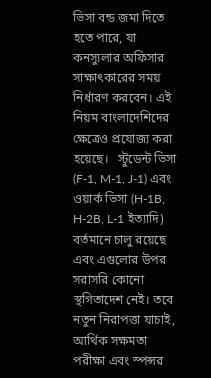ভিসা বন্ড জমা দিতে হতে পারে, যা কনস্যুলার অফিসার সাক্ষাৎকারের সময় নির্ধারণ করবেন। এই নিয়ম বাংলাদেশিদের ক্ষেত্রেও প্রযোজ্য করা হয়েছে।   স্টুডেন্ট ভিসা (F-1, M-1, J-1) এবং ওয়ার্ক ভিসা (H-1B, H-2B, L-1 ইত্যাদি) বর্তমানে চালু রয়েছে এবং এগুলোর উপর সরাসরি কোনো স্থগিতাদেশ নেই। তবে নতুন নিরাপত্তা যাচাই, আর্থিক সক্ষমতা পরীক্ষা এবং স্পন্সর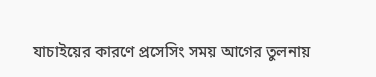যাচাইয়ের কারণে প্রসেসিং সময় আগের তুলনায়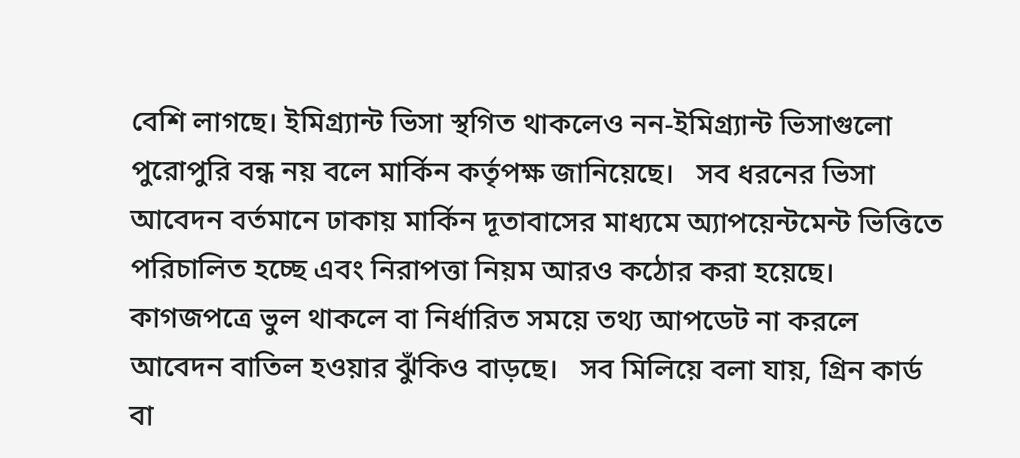বেশি লাগছে। ইমিগ্র্যান্ট ভিসা স্থগিত থাকলেও নন-ইমিগ্র্যান্ট ভিসাগুলো পুরোপুরি বন্ধ নয় বলে মার্কিন কর্তৃপক্ষ জানিয়েছে।   সব ধরনের ভিসা আবেদন বর্তমানে ঢাকায় মার্কিন দূতাবাসের মাধ্যমে অ্যাপয়েন্টমেন্ট ভিত্তিতে পরিচালিত হচ্ছে এবং নিরাপত্তা নিয়ম আরও কঠোর করা হয়েছে। কাগজপত্রে ভুল থাকলে বা নির্ধারিত সময়ে তথ্য আপডেট না করলে আবেদন বাতিল হওয়ার ঝুঁকিও বাড়ছে।   সব মিলিয়ে বলা যায়, গ্রিন কার্ড বা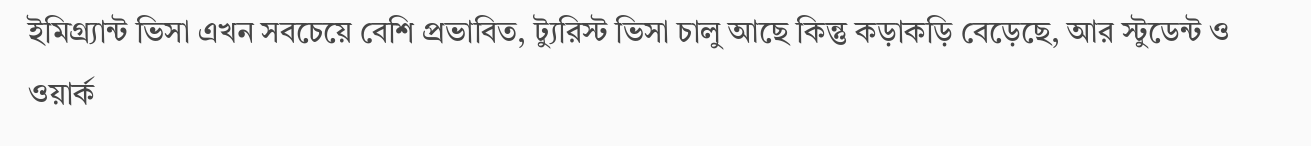ইমিগ্র্যান্ট ভিসা এখন সবচেয়ে বেশি প্রভাবিত, ট্যুরিস্ট ভিসা চালু আছে কিন্তু কড়াকড়ি বেড়েছে, আর স্টুডেন্ট ও ওয়ার্ক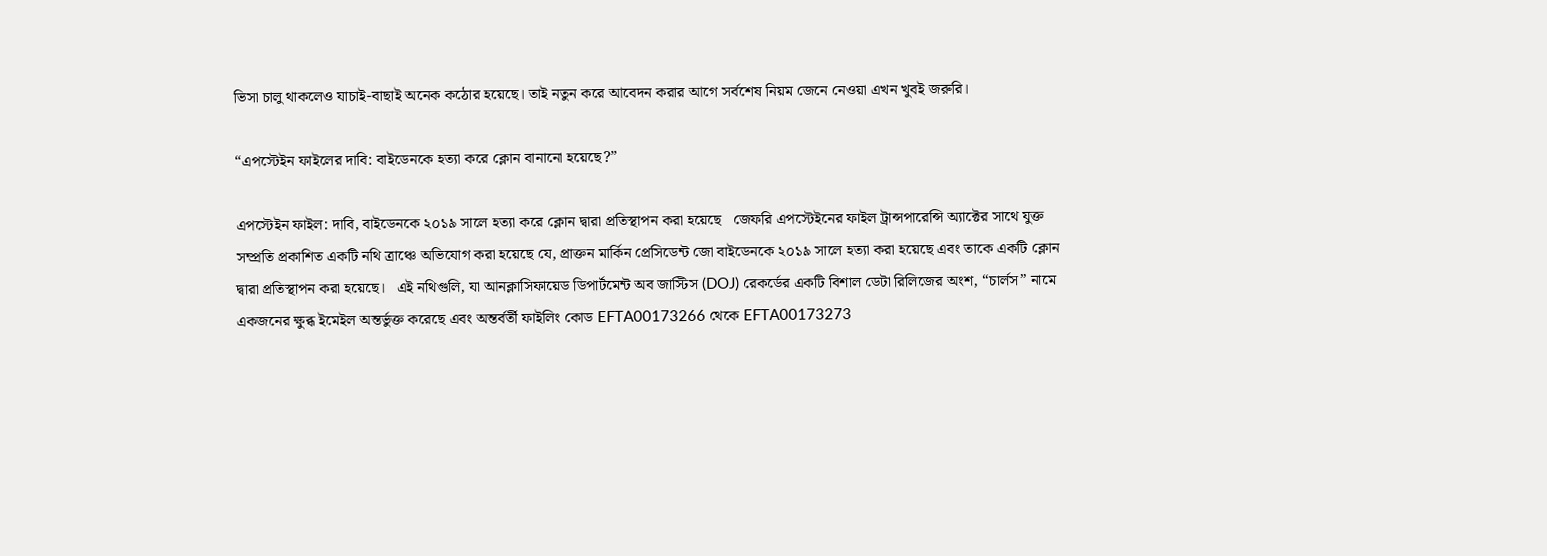ভিসা চালু থাকলেও যাচাই-বাছাই অনেক কঠোর হয়েছে। তাই নতুন করে আবেদন করার আগে সর্বশেষ নিয়ম জেনে নেওয়া এখন খুবই জরুরি।

“এপস্টেইন ফাইলের দাবি: বাইডেনকে হত্যা করে ক্লোন বানানো হয়েছে?”

এপস্টেইন ফাইল: দাবি, বাইডেনকে ২০১৯ সালে হত্যা করে ক্লোন দ্বারা প্রতিস্থাপন করা হয়েছে   জেফরি এপস্টেইনের ফাইল ট্রান্সপারেন্সি অ্যাক্টের সাথে যুক্ত সম্প্রতি প্রকাশিত একটি নথি ত্রাঞ্চে অভিযোগ করা হয়েছে যে, প্রাক্তন মার্কিন প্রেসিডেন্ট জো বাইডেনকে ২০১৯ সালে হত্যা করা হয়েছে এবং তাকে একটি ক্লোন দ্বারা প্রতিস্থাপন করা হয়েছে।   এই নথিগুলি, যা আনক্লাসিফায়েড ডিপার্টমেন্ট অব জাস্টিস (DOJ) রেকর্ডের একটি বিশাল ডেটা রিলিজের অংশ, “চার্লস” নামে একজনের ক্ষুব্ধ ইমেইল অন্তর্ভুক্ত করেছে এবং অন্তর্বর্তী ফাইলিং কোড EFTA00173266 থেকে EFTA00173273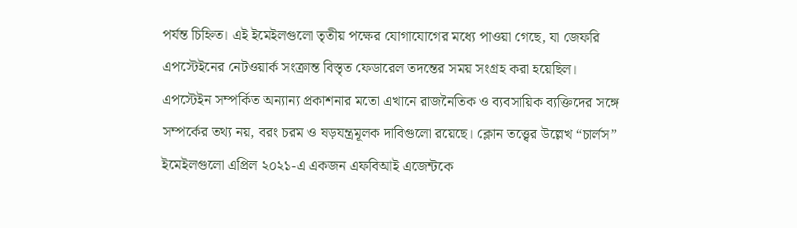পর্যন্ত চিহ্নিত। এই ইমেইলগুলো তৃতীয় পক্ষের যোগাযোগের মধ্যে পাওয়া গেছে, যা জেফরি এপস্টেইনের নেটওয়ার্ক সংক্রান্ত বিস্তৃত ফেডারেল তদন্তের সময় সংগ্রহ করা হয়েছিল।   এপস্টেইন সম্পর্কিত অন্যান্য প্রকাশনার মতো এখানে রাজনৈতিক ও ব্যবসায়িক ব্যক্তিদের সঙ্গে সম্পর্কের তথ্য নয়, বরং চরম ও ষড়যন্ত্রমূলক দাবিগুলো রয়েছে। ক্লোন তত্ত্বের উল্লেখ “চার্লস” ইমেইলগুলো এপ্রিল ২০২১-এ একজন এফবিআই এজেন্টকে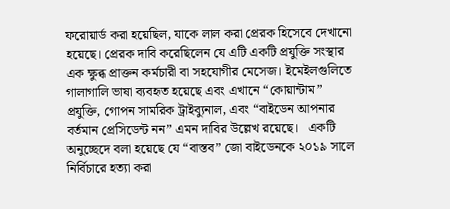ফরোয়ার্ড করা হয়েছিল, যাকে লাল করা প্রেরক হিসেবে দেখানো হয়েছে। প্রেরক দাবি করেছিলেন যে এটি একটি প্রযুক্তি সংস্থার এক ক্ষুব্ধ প্রাক্তন কর্মচারী বা সহযোগীর মেসেজ। ইমেইলগুলিতে গালাগালি ভাষা ব্যবহৃত হয়েছে এবং এখানে “কোয়ান্টাম” প্রযুক্তি, গোপন সামরিক ট্রাইব্যুনাল, এবং “বাইডেন আপনার বর্তমান প্রেসিডেন্ট নন” এমন দাবির উল্লেখ রয়েছে।   একটি অনুচ্ছেদে বলা হয়েছে যে “বাস্তব” জো বাইডেনকে ২০১৯ সালে নির্বিচারে হত্যা করা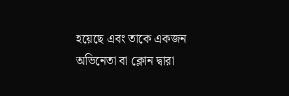হয়েছে এবং তাকে একজন অভিনেতা বা ক্লোন দ্বারা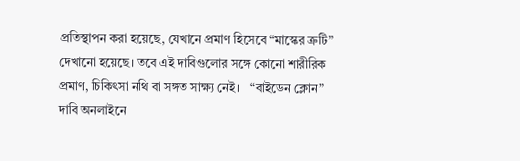প্রতিস্থাপন করা হয়েছে, যেখানে প্রমাণ হিসেবে “মাস্কের ত্রুটি” দেখানো হয়েছে। তবে এই দাবিগুলোর সঙ্গে কোনো শারীরিক প্রমাণ, চিকিৎসা নথি বা সঙ্গত সাক্ষ্য নেই।   “বাইডেন ক্লোন” দাবি অনলাইনে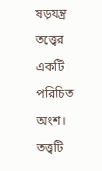ষড়যন্ত্র তত্ত্বের একটি পরিচিত অংশ। তত্ত্বটি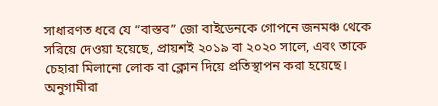সাধারণত ধরে যে “বাস্তব” জো বাইডেনকে গোপনে জনমঞ্চ থেকে সরিয়ে দেওয়া হয়েছে, প্রায়শই ২০১৯ বা ২০২০ সালে, এবং তাকে চেহারা মিলানো লোক বা ক্লোন দিয়ে প্রতিস্থাপন করা হয়েছে।   অনুগামীরা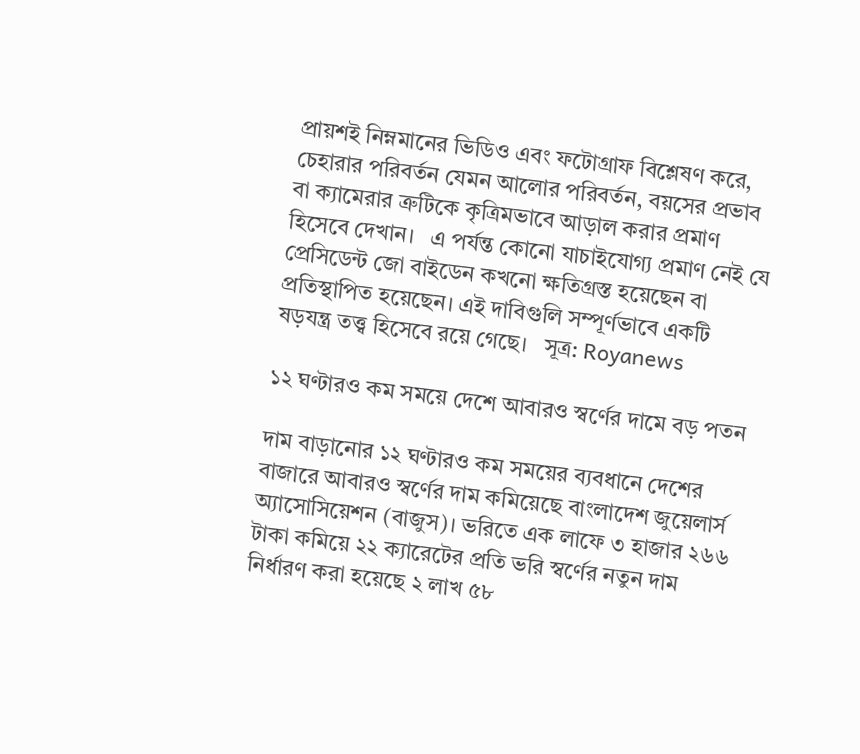প্রায়শই নিম্নমানের ভিডিও এবং ফটোগ্রাফ বিশ্লেষণ করে, চেহারার পরিবর্তন যেমন আলোর পরিবর্তন, বয়সের প্রভাব বা ক্যামেরার ত্রুটিকে কৃত্রিমভাবে আড়াল করার প্রমাণ হিসেবে দেখান।   এ পর্যন্ত কোনো যাচাইযোগ্য প্রমাণ নেই যে প্রেসিডেন্ট জো বাইডেন কখনো ক্ষতিগ্রস্ত হয়েছেন বা প্রতিস্থাপিত হয়েছেন। এই দাবিগুলি সম্পূর্ণভাবে একটি ষড়যন্ত্র তত্ত্ব হিসেবে রয়ে গেছে।   সূত্র: Royanews

১২ ঘণ্টারও কম সময়ে দেশে আবারও স্বর্ণের দামে বড় পতন

দাম বাড়ানোর ১২ ঘণ্টারও কম সময়ের ব্যবধানে দেশের বাজারে আবারও স্বর্ণের দাম কমিয়েছে বাংলাদেশ জুয়েলার্স অ্যাসোসিয়েশন (বাজুস)। ভরিতে এক লাফে ৩ হাজার ২৬৬ টাকা কমিয়ে ২২ ক্যারেটের প্রতি ভরি স্বর্ণের নতুন দাম নির্ধারণ করা হয়েছে ২ লাখ ৫৮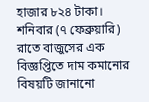হাজার ৮২৪ টাকা।   শনিবার (৭ ফেব্রুয়ারি) রাতে বাজুসের এক বিজ্ঞপ্তিতে দাম কমানোর বিষয়টি জানানো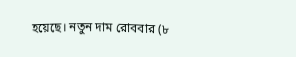হয়েছে। নতুন দাম রোববার (৮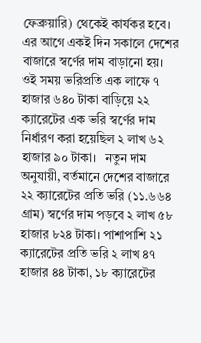ফেব্রুয়ারি) থেকেই কার্যকর হবে।   এর আগে একই দিন সকালে দেশের বাজারে স্বর্ণের দাম বাড়ানো হয়। ওই সময় ভরিপ্রতি এক লাফে ৭ হাজার ৬৪০ টাকা বাড়িয়ে ২২ ক্যারেটের এক ভরি স্বর্ণের দাম নির্ধারণ করা হয়েছিল ২ লাখ ৬২ হাজার ৯০ টাকা।   নতুন দাম অনুযায়ী, বর্তমানে দেশের বাজারে ২২ ক্যারেটের প্রতি ভরি (১১.৬৬৪ গ্রাম) স্বর্ণের দাম পড়বে ২ লাখ ৫৮ হাজার ৮২৪ টাকা। পাশাপাশি ২১ ক্যারেটের প্রতি ভরি ২ লাখ ৪৭ হাজার ৪৪ টাকা, ১৮ ক্যারেটের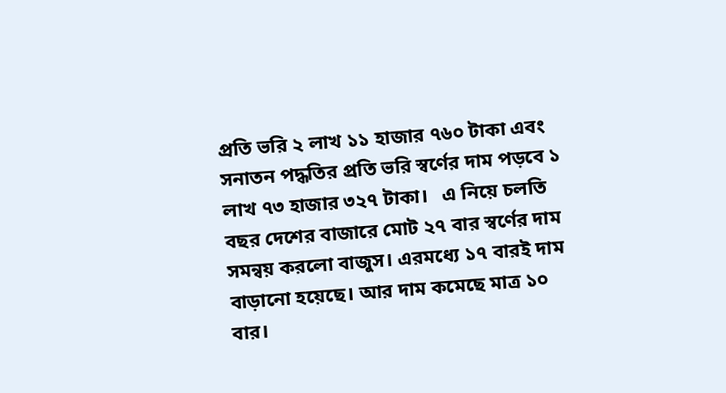প্রতি ভরি ২ লাখ ১১ হাজার ৭৬০ টাকা এবং সনাতন পদ্ধতির প্রতি ভরি স্বর্ণের দাম পড়বে ১ লাখ ৭৩ হাজার ৩২৭ টাকা।   এ নিয়ে চলতি বছর দেশের বাজারে মোট ২৭ বার স্বর্ণের দাম সমন্বয় করলো বাজুস। এরমধ্যে ১৭ বারই দাম বাড়ানো হয়েছে। আর দাম কমেছে মাত্র ১০ বার।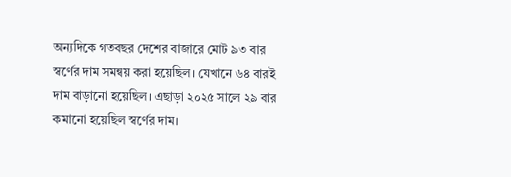অন্যদিকে গতবছর দেশের বাজারে মোট ৯৩ বার স্বর্ণের দাম সমন্বয় করা হয়েছিল। যেখানে ৬৪ বারই দাম বাড়ানো হয়েছিল। এছাড়া ২০২৫ সালে ২৯ বার কমানো হয়েছিল স্বর্ণের দাম।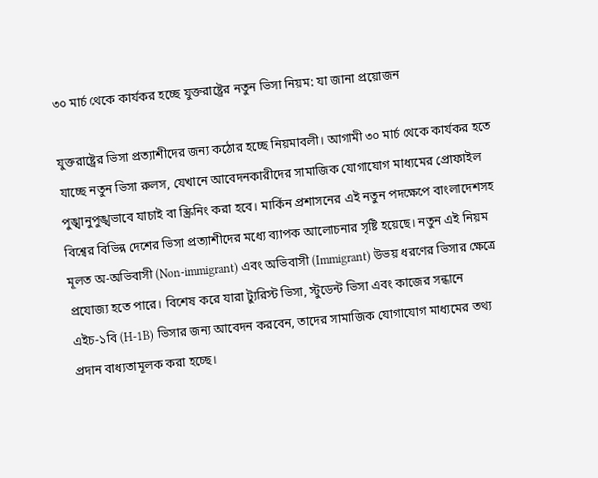৩০ মার্চ থেকে কার্যকর হচ্ছে যুক্তরাষ্ট্রের নতুন ভিসা নিয়ম: যা জানা প্রয়োজন

যুক্তরাষ্ট্রের ভিসা প্রত্যাশীদের জন্য কঠোর হচ্ছে নিয়মাবলী। আগামী ৩০ মার্চ থেকে কার্যকর হতে যাচ্ছে নতুন ভিসা রুলস, যেখানে আবেদনকারীদের সামাজিক যোগাযোগ মাধ্যমের প্রোফাইল পুঙ্খানুপুঙ্খভাবে যাচাই বা স্ক্রিনিং করা হবে। মার্কিন প্রশাসনের এই নতুন পদক্ষেপে বাংলাদেশসহ বিশ্বের বিভিন্ন দেশের ভিসা প্রত্যাশীদের মধ্যে ব্যাপক আলোচনার সৃষ্টি হয়েছে। নতুন এই নিয়ম মূলত অ-অভিবাসী (Non-immigrant) এবং অভিবাসী (Immigrant) উভয় ধরণের ভিসার ক্ষেত্রে প্রযোজ্য হতে পারে। বিশেষ করে যারা ট্যুরিস্ট ভিসা, স্টুডেন্ট ভিসা এবং কাজের সন্ধানে এইচ-১বি (H-1B) ভিসার জন্য আবেদন করবেন, তাদের সামাজিক যোগাযোগ মাধ্যমের তথ্য প্রদান বাধ্যতামূলক করা হচ্ছে।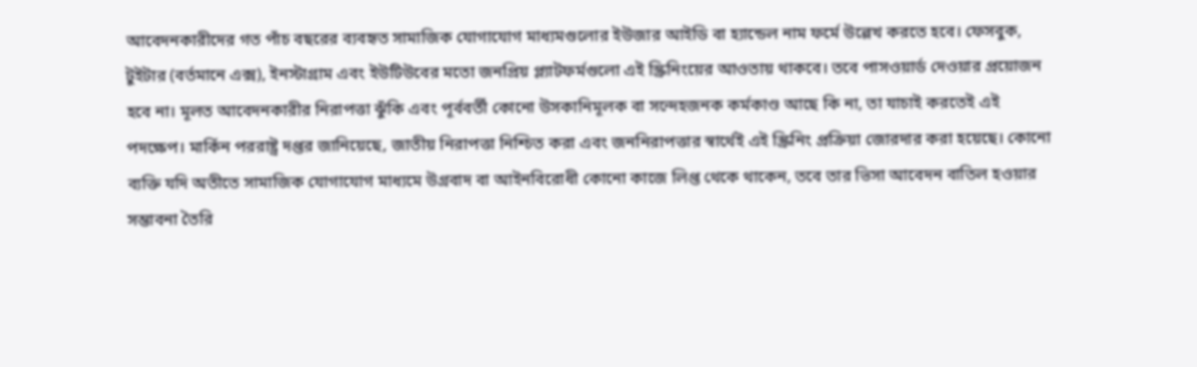আবেদনকারীদের গত পাঁচ বছরের ব্যবহৃত সামাজিক যোগাযোগ মাধ্যমগুলোর ইউজার আইডি বা হ্যান্ডেল নাম ফর্মে উল্লেখ করতে হবে। ফেসবুক, টুইটার (বর্তমানে এক্স), ইনস্টাগ্রাম এবং ইউটিউবের মতো জনপ্রিয় প্ল্যাটফর্মগুলো এই স্ক্রিনিংয়ের আওতায় থাকবে। তবে পাসওয়ার্ড দেওয়ার প্রয়োজন হবে না। মূলত আবেদনকারীর নিরাপত্তা ঝুঁকি এবং পূর্ববর্তী কোনো উসকানিমূলক বা সন্দেহজনক কর্মকাণ্ড আছে কি না, তা যাচাই করতেই এই পদক্ষেপ। মার্কিন পররাষ্ট্র দপ্তর জানিয়েছে, জাতীয় নিরাপত্তা নিশ্চিত করা এবং জননিরাপত্তার স্বার্থেই এই স্ক্রিনিং প্রক্রিয়া জোরদার করা হয়েছে। কোনো ব্যক্তি যদি অতীতে সামাজিক যোগাযোগ মাধ্যমে উগ্রবাদ বা আইনবিরোধী কোনো কাজে লিপ্ত থেকে থাকেন, তবে তার ভিসা আবেদন বাতিল হওয়ার সম্ভাবনা তৈরি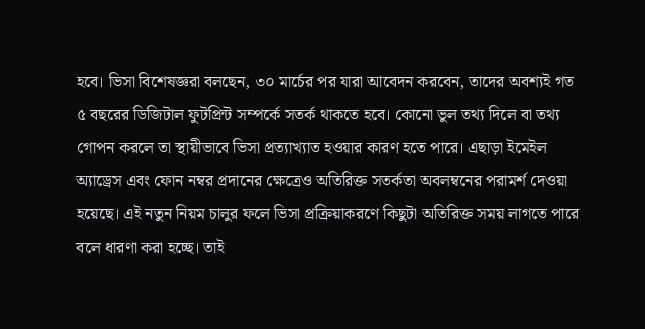হবে। ভিসা বিশেষজ্ঞরা বলছেন, ৩০ মার্চের পর যারা আবেদন করবেন, তাদের অবশ্যই গত ৫ বছরের ডিজিটাল ফুটপ্রিন্ট সম্পর্কে সতর্ক থাকতে হবে। কোনো ভুল তথ্য দিলে বা তথ্য গোপন করলে তা স্থায়ীভাবে ভিসা প্রত্যাখ্যাত হওয়ার কারণ হতে পারে। এছাড়া ইমেইল অ্যাড্রেস এবং ফোন নম্বর প্রদানের ক্ষেত্রেও অতিরিক্ত সতর্কতা অবলম্বনের পরামর্শ দেওয়া হয়েছে। এই নতুন নিয়ম চালুর ফলে ভিসা প্রক্রিয়াকরণে কিছুটা অতিরিক্ত সময় লাগতে পারে বলে ধারণা করা হচ্ছে। তাই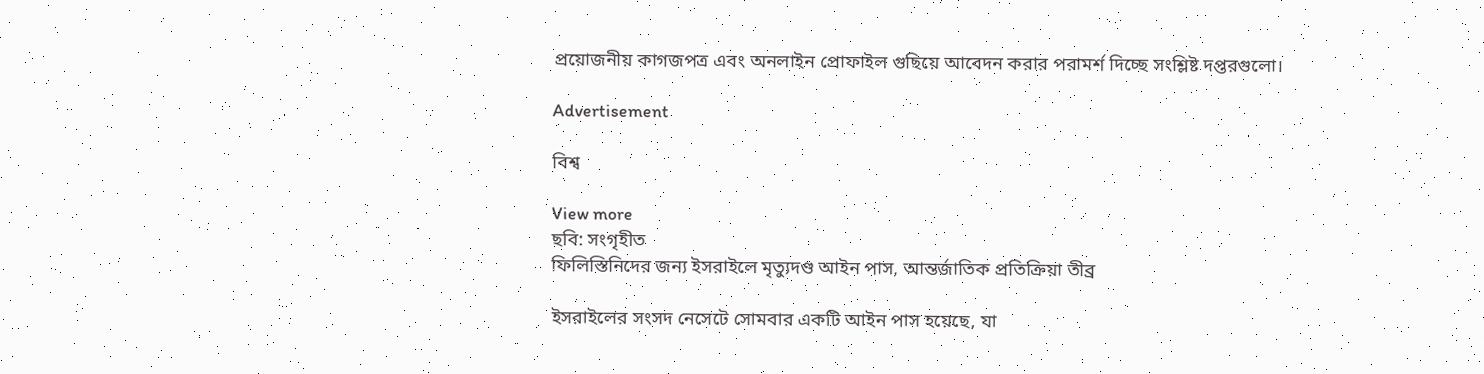প্রয়োজনীয় কাগজপত্র এবং অনলাইন প্রোফাইল গুছিয়ে আবেদন করার পরামর্শ দিচ্ছে সংশ্লিষ্ট দপ্তরগুলো।

Advertisement

বিশ্ব

View more
ছবি: সংগৃহীত
ফিলিস্তিনিদের জন্য ইসরাইলে মৃত্যুদণ্ড আইন পাস, আন্তর্জাতিক প্রতিক্রিয়া তীব্র

ইসরাইলের সংসদ নেসেটে সোমবার একটি আইন পাস হয়েছে, যা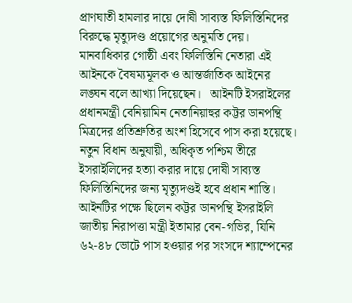প্রাণঘাতী হামলার দায়ে দোষী সাব্যস্ত ফিলিস্তিনিদের বিরুদ্ধে মৃত্যুদণ্ড প্রয়োগের অনুমতি দেয়। মানবাধিকার গোষ্ঠী এবং ফিলিস্তিনি নেতারা এই আইনকে বৈষম্যমূলক ও আন্তর্জাতিক আইনের লঙ্ঘন বলে আখ্যা দিয়েছেন।   আইনটি ইসরাইলের প্রধানমন্ত্রী বেনিয়ামিন নেতানিয়াহুর কট্টর ডানপন্থি মিত্রদের প্রতিশ্রুতির অংশ হিসেবে পাস করা হয়েছে। নতুন বিধান অনুযায়ী, অধিকৃত পশ্চিম তীরে ইসরাইলিদের হত্যা করার দায়ে দোষী সাব্যস্ত ফিলিস্তিনিদের জন্য মৃত্যুদণ্ডই হবে প্রধান শাস্তি।   আইনটির পক্ষে ছিলেন কট্টর ডানপন্থি ইসরাইলি জাতীয় নিরাপত্তা মন্ত্রী ইতামার বেন-গভির, যিনি ৬২-৪৮ ভোটে পাস হওয়ার পর সংসদে শ্যাম্পেনের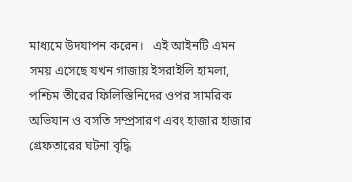মাধ্যমে উদযাপন করেন।   এই আইনটি এমন সময় এসেছে যখন গাজায় ইসরাইলি হামলা, পশ্চিম তীরের ফিলিস্তিনিদের ওপর সামরিক অভিযান ও বসতি সম্প্রসারণ এবং হাজার হাজার গ্রেফতারের ঘটনা বৃদ্ধি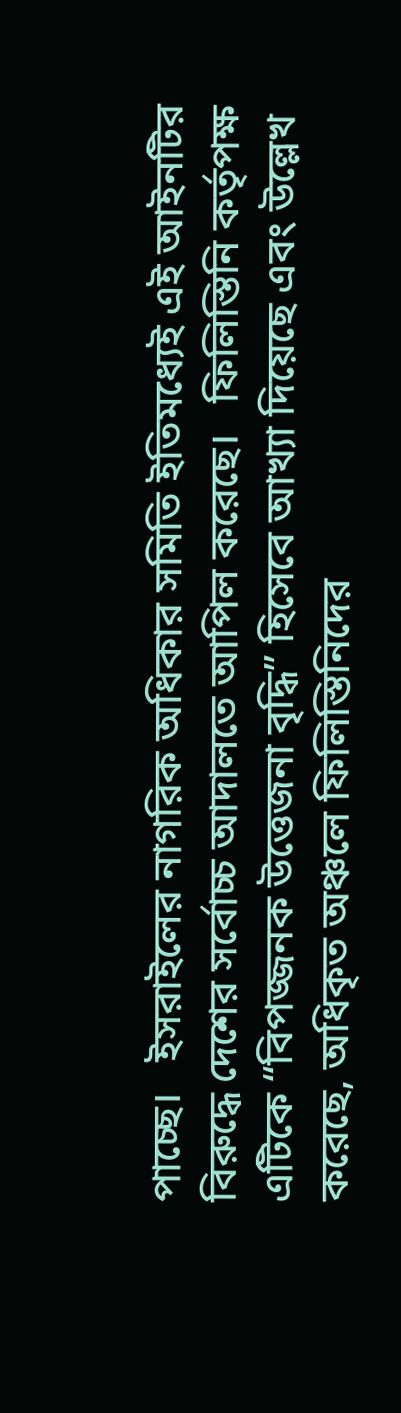পাচ্ছে।   ইসরাইলের নাগরিক অধিকার সমিতি ইতিমধ্যেই এই আইনটির বিরুদ্ধে দেশের সর্বোচ্চ আদালতে আপিল করেছে।   ফিলিস্তিনি কর্তৃপক্ষ এটিকে “বিপজ্জনক উত্তেজনা বৃদ্ধি” হিসেবে আখ্যা দিয়েছে এবং উল্লেখ করেছে, অধিকৃত অঞ্চলে ফিলিস্তিনিদের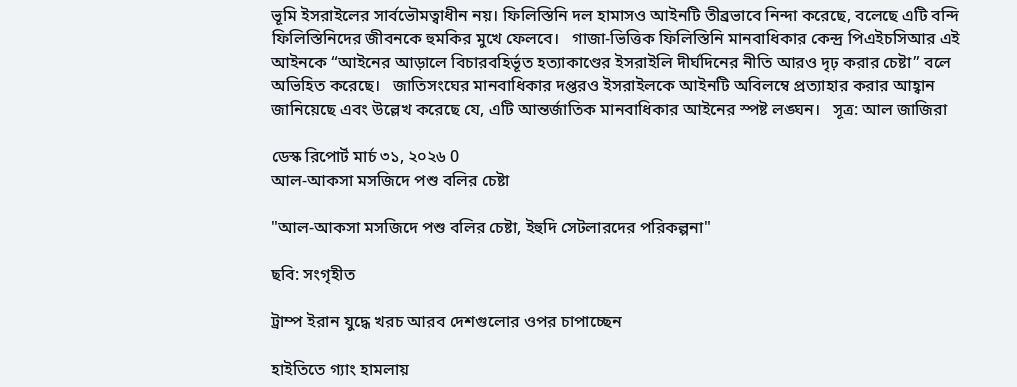ভূমি ইসরাইলের সার্বভৌমত্বাধীন নয়। ফিলিস্তিনি দল হামাসও আইনটি তীব্রভাবে নিন্দা করেছে, বলেছে এটি বন্দি ফিলিস্তিনিদের জীবনকে হুমকির মুখে ফেলবে।   গাজা-ভিত্তিক ফিলিস্তিনি মানবাধিকার কেন্দ্র পিএইচসিআর এই আইনকে “আইনের আড়ালে বিচারবহির্ভূত হত্যাকাণ্ডের ইসরাইলি দীর্ঘদিনের নীতি আরও দৃঢ় করার চেষ্টা” বলে অভিহিত করেছে।   জাতিসংঘের মানবাধিকার দপ্তরও ইসরাইলকে আইনটি অবিলম্বে প্রত্যাহার করার আহ্বান জানিয়েছে এবং উল্লেখ করেছে যে, এটি আন্তর্জাতিক মানবাধিকার আইনের স্পষ্ট লঙ্ঘন।   সূত্র: আল জাজিরা

ডেস্ক রিপোর্ট মার্চ ৩১, ২০২৬ 0
আল-আকসা মসজিদে পশু বলির চেষ্টা

"আল-আকসা মসজিদে পশু বলির চেষ্টা, ইহুদি সেটলারদের পরিকল্পনা"

ছবি: সংগৃহীত

ট্রাম্প ইরান যুদ্ধে খরচ আরব দেশগুলোর ওপর চাপাচ্ছেন

হাইতিতে গ্যাং হামলায়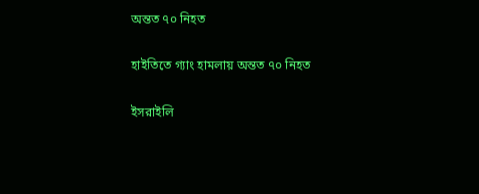অন্তত ৭০ নিহত

হাইতিতে গ্যাং হামলায় অন্তত ৭০ নিহত

ইসরাইলি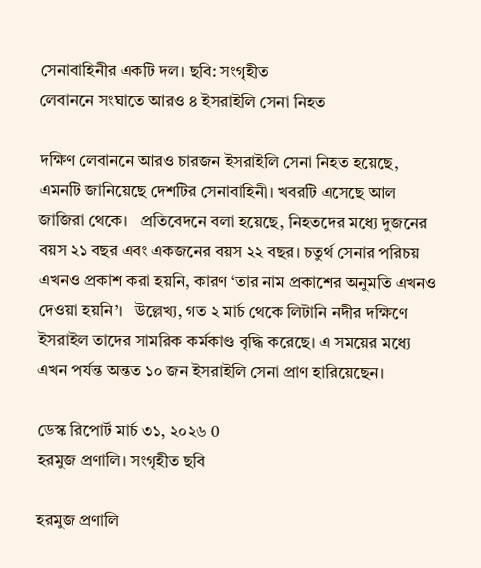সেনাবাহিনীর একটি দল। ছবি: সংগৃহীত
লেবাননে সংঘাতে আরও ৪ ইসরাইলি সেনা নিহত

দক্ষিণ লেবাননে আরও চারজন ইসরাইলি সেনা নিহত হয়েছে, এমনটি জানিয়েছে দেশটির সেনাবাহিনী। খবরটি এসেছে আল জাজিরা থেকে।   প্রতিবেদনে বলা হয়েছে, নিহতদের মধ্যে দুজনের বয়স ২১ বছর এবং একজনের বয়স ২২ বছর। চতুর্থ সেনার পরিচয় এখনও প্রকাশ করা হয়নি, কারণ ‘তার নাম প্রকাশের অনুমতি এখনও দেওয়া হয়নি’।   উল্লেখ্য, গত ২ মার্চ থেকে লিটানি নদীর দক্ষিণে ইসরাইল তাদের সামরিক কর্মকাণ্ড বৃদ্ধি করেছে। এ সময়ের মধ্যে এখন পর্যন্ত অন্তত ১০ জন ইসরাইলি সেনা প্রাণ হারিয়েছেন।

ডেস্ক রিপোর্ট মার্চ ৩১, ২০২৬ 0
হরমুজ প্রণালি। সংগৃহীত ছবি

হরমুজ প্রণালি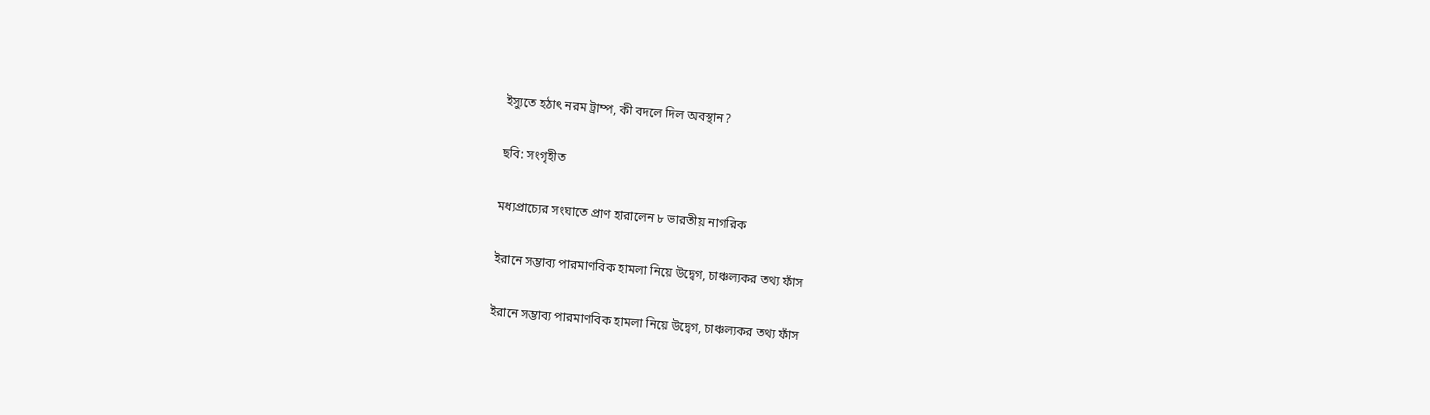ইস্যুতে হঠাৎ নরম ট্রাম্প, কী বদলে দিল অবস্থান?

ছবি: সংগৃহীত

মধ্যপ্রাচ্যের সংঘাতে প্রাণ হারালেন ৮ ভারতীয় নাগরিক

ইরানে সম্ভাব্য পারমাণবিক হামলা নিয়ে উদ্বেগ, চাঞ্চল্যকর তথ্য ফাঁস

ইরানে সম্ভাব্য পারমাণবিক হামলা নিয়ে উদ্বেগ, চাঞ্চল্যকর তথ্য ফাঁস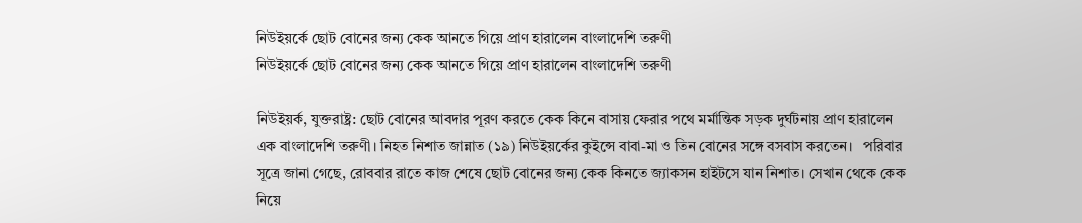নিউইয়র্কে ছোট বোনের জন্য কেক আনতে গিয়ে প্রাণ হারালেন বাংলাদেশি তরুণী
নিউইয়র্কে ছোট বোনের জন্য কেক আনতে গিয়ে প্রাণ হারালেন বাংলাদেশি তরুণী

নিউইয়র্ক, যুক্তরাষ্ট্র: ছোট বোনের আবদার পূরণ করতে কেক কিনে বাসায় ফেরার পথে মর্মান্তিক সড়ক দুর্ঘটনায় প্রাণ হারালেন এক বাংলাদেশি তরুণী। নিহত নিশাত জান্নাত (১৯) নিউইয়র্কের কুইন্সে বাবা-মা ও তিন বোনের সঙ্গে বসবাস করতেন।   পরিবার সূত্রে জানা গেছে, রোববার রাতে কাজ শেষে ছোট বোনের জন্য কেক কিনতে জ্যাকসন হাইটসে যান নিশাত। সেখান থেকে কেক নিয়ে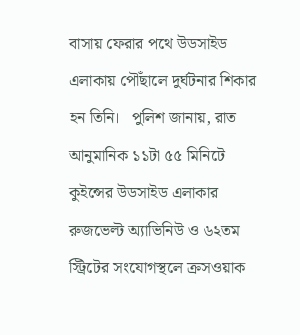বাসায় ফেরার পথে উডসাইড এলাকায় পৌঁছালে দুর্ঘটনার শিকার হন তিনি।   পুলিশ জানায়, রাত আনুমানিক ১১টা ৫৫ মিনিটে কুইন্সের উডসাইড এলাকার রুজভেল্ট অ্যাভিনিউ ও ৬২তম স্ট্রিটের সংযোগস্থলে ক্রসওয়াক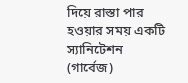দিয়ে রাস্তা পার হওয়ার সময় একটি স্যানিটেশন (গার্বেজ)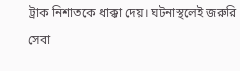ট্রাক নিশাতকে ধাক্কা দেয়। ঘটনাস্থলেই জরুরি সেবা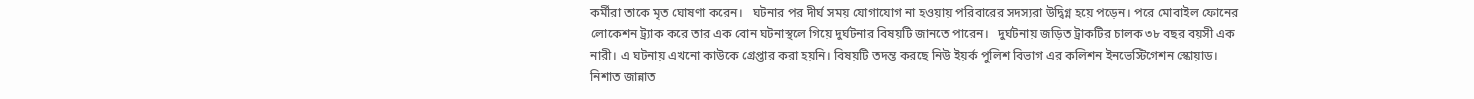কর্মীরা তাকে মৃত ঘোষণা করেন।   ঘটনার পর দীর্ঘ সময় যোগাযোগ না হওয়ায় পরিবারের সদস্যরা উদ্বিগ্ন হয়ে পড়েন। পরে মোবাইল ফোনের লোকেশন ট্র্যাক করে তার এক বোন ঘটনাস্থলে গিয়ে দুর্ঘটনার বিষয়টি জানতে পারেন।   দুর্ঘটনায় জড়িত ট্রাকটির চালক ৩৮ বছর বয়সী এক নারী। এ ঘটনায় এখনো কাউকে গ্রেপ্তার করা হয়নি। বিষয়টি তদন্ত করছে নিউ ইয়র্ক পুলিশ বিভাগ এর কলিশন ইনভেস্টিগেশন স্কোয়াড।   নিশাত জান্নাত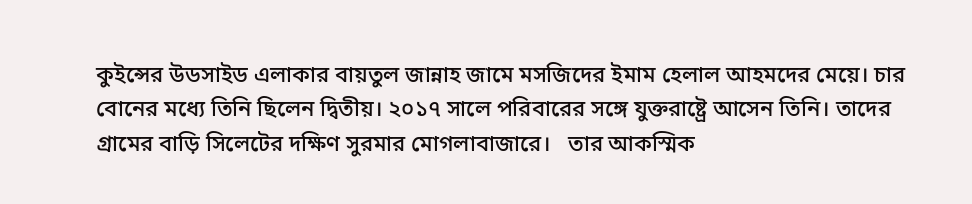কুইন্সের উডসাইড এলাকার বায়তুল জান্নাহ জামে মসজিদের ইমাম হেলাল আহমদের মেয়ে। চার বোনের মধ্যে তিনি ছিলেন দ্বিতীয়। ২০১৭ সালে পরিবারের সঙ্গে যুক্তরাষ্ট্রে আসেন তিনি। তাদের গ্রামের বাড়ি সিলেটের দক্ষিণ সুরমার মোগলাবাজারে।   তার আকস্মিক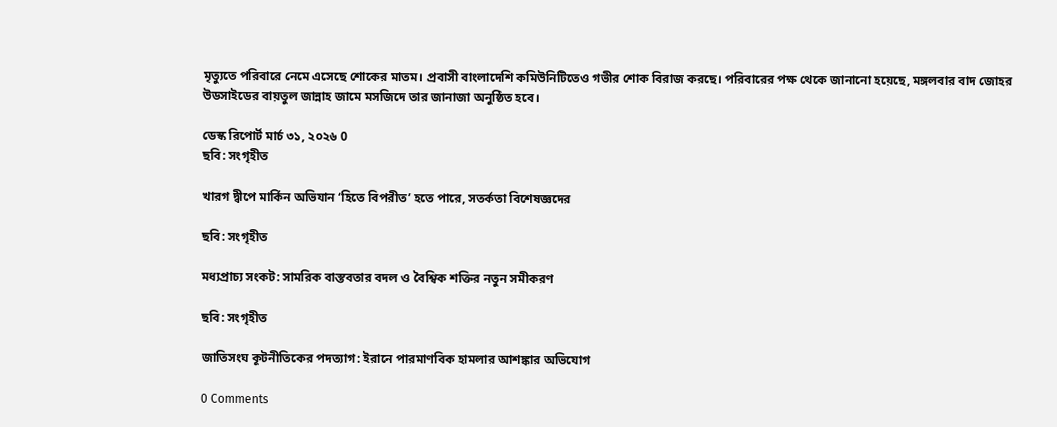মৃত্যুতে পরিবারে নেমে এসেছে শোকের মাতম। প্রবাসী বাংলাদেশি কমিউনিটিতেও গভীর শোক বিরাজ করছে। পরিবারের পক্ষ থেকে জানানো হয়েছে, মঙ্গলবার বাদ জোহর উডসাইডের বায়তুল জান্নাহ জামে মসজিদে তার জানাজা অনুষ্ঠিত হবে।

ডেস্ক রিপোর্ট মার্চ ৩১, ২০২৬ 0
ছবি: সংগৃহীত

খারগ দ্বীপে মার্কিন অভিযান ‘হিতে বিপরীত’ হতে পারে, সতর্কতা বিশেষজ্ঞদের

ছবি: সংগৃহীত

মধ্যপ্রাচ্য সংকট: সামরিক বাস্তবতার বদল ও বৈশ্বিক শক্তির নতুন সমীকরণ

ছবি: সংগৃহীত

জাতিসংঘ কূটনীতিকের পদত্যাগ: ইরানে পারমাণবিক হামলার আশঙ্কার অভিযোগ

0 Comments